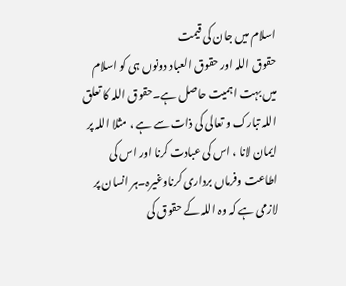اسلام میں جان کی قیمت
حقوق اللہ اور حقوق العباد دونوں ہی کو اسلام میں بہت اہمیت حاصل ہے۔حقوق اللہ کا تعلق اللہ تبارک و تعالی کی ذات سے ہے ، مثلا اللہ پر ایمان لانا ، اس کی عبادت کرنا اور اس کی اطاعت وفرماں برداری کرناوغیرہ۔ہر انسان پر لازمی ہے کہ وہ اللہ کے حقوق کی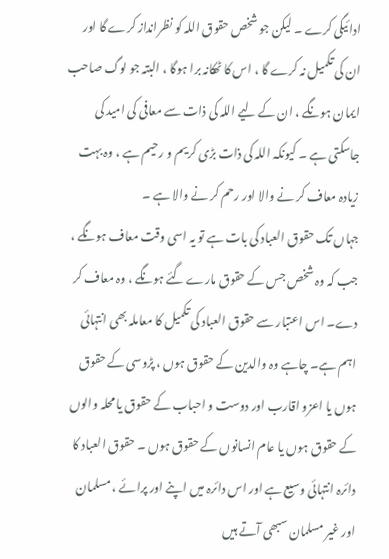ادائیگی کرے ۔ لیکن جو شخص حقوق اللہ کو نظرانداز کرے گا اور ان کی تکمیل نہ کرے گا ، اس کا ٹھکانہ برا ہوگا ، البتہ جو لوگ صاحب ایمان ہونگے ، ان کے لیے اللہ کی ذات سے معافی کی امید کی جاسکتی ہے ۔ کیونکہ اللہ کی ذات بڑی کریم و رحیم ہے ، وہ بہت زیادہ معاف کر نے والا اور رحم کر نے والا ہے ۔
جہاں تک حقوق العباد کی بات ہے تو یہ اسی وقت معاف ہونگے ، جب کہ وہ شخص جس کے حقوق مارے گئے ہونگے ، وہ معاف کر دے۔ اس اعتبار سے حقوق العباد کی تکمیل کا معاملہ بھی انتہائی اہم ہے۔ چاہے وہ والدین کے حقوق ہوں ، پڑوسی کے حقوق ہوں یا اعزو اقارب اور دوست و احباب کے حقوق یا محلہ والوں کے حقوق ہوں یا عام انسانوں کے حقوق ہوں ۔ حقوق العباد کا دائرہ انتہائی وسیع ہے اور اس دائرہ میں اپنے اور پرائے ، مسلمان اور غیر مسلمان سبھی آتے ہیں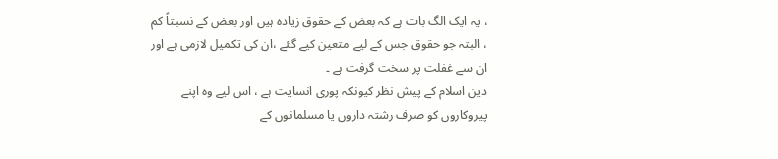، یہ ایک الگ بات ہے کہ بعض کے حقوق زیادہ ہیں اور بعض کے نسبتاً کم ، البتہ جو حقوق جس کے لیے متعین کیے گئے ،ان کی تکمیل لازمی ہے اور ان سے غفلت پر سخت گرفت ہے ۔
دین اسلام کے پیش نظر کیونکہ پوری انسایت ہے ، اس لیے وہ اپنے پیروکاروں کو صرف رشتہ داروں یا مسلمانوں کے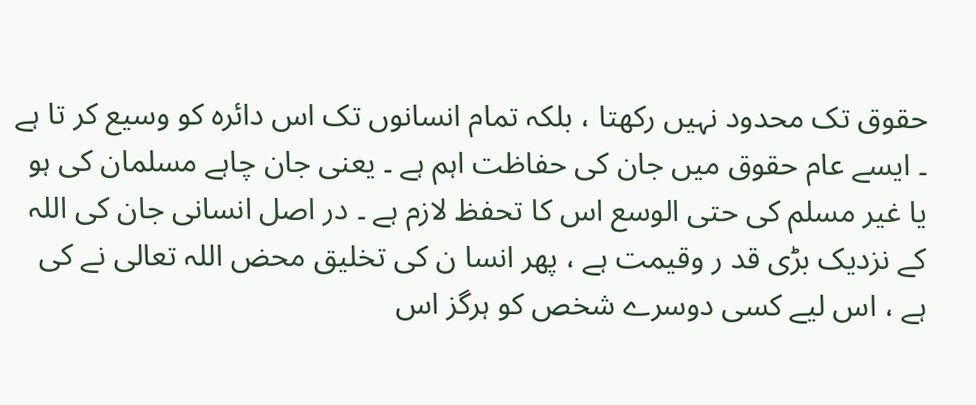حقوق تک محدود نہیں رکھتا ، بلکہ تمام انسانوں تک اس دائرہ کو وسیع کر تا ہے ۔ ایسے عام حقوق میں جان کی حفاظت اہم ہے ۔ یعنی جان چاہے مسلمان کی ہو یا غیر مسلم کی حتی الوسع اس کا تحفظ لازم ہے ۔ در اصل انسانی جان کی اللہ کے نزدیک بڑی قد ر وقیمت ہے ، پھر انسا ن کی تخلیق محض اللہ تعالی نے کی ہے ، اس لیے کسی دوسرے شخص کو ہرگز اس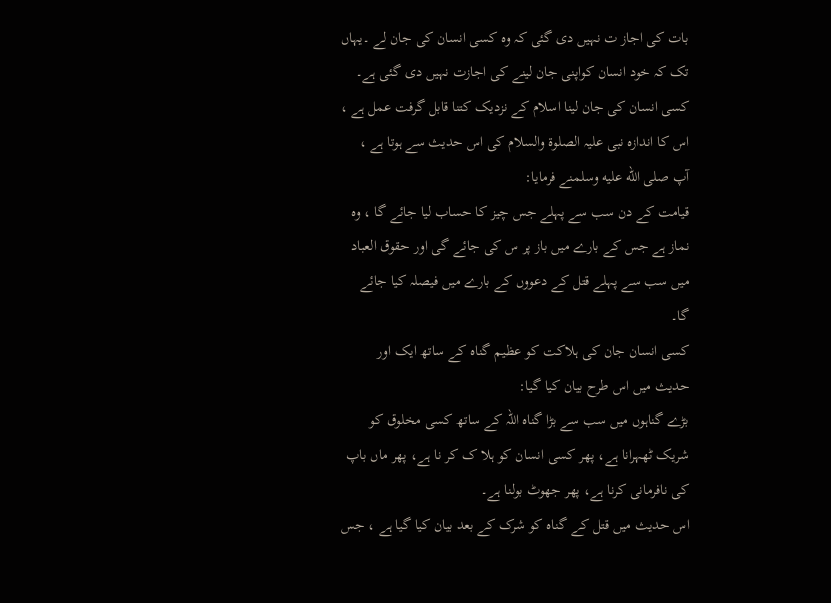بات کی اجاز ت نہیں دی گئی کہ وہ کسی انسان کی جان لے ۔یہاں تک کہ خود انسان کواپنی جان لینے کی اجازت نہیں دی گئی ہے۔
کسی انسان کی جان لینا اسلام کے نزدیک کتنا قابل گرفت عمل ہے ، اس کا اندازہ نبی علیہ الصلوة والسلام کی اس حدیث سے ہوتا ہے ، آپ صلى الله عليه وسلمنے فرمایا:
قیامت کے دن سب سے پہلے جس چیز کا حساب لیا جائے گا ، وہ نماز ہے جس کے بارے میں باز پر س کی جائے گی اور حقوق العباد میں سب سے پہلے قتل کے دعووں کے بارے میں فیصلہ کیا جائے گا۔
کسی انسان جان کی ہلاکت کو عظیم گناہ کے ساتھ ایک اور حدیث میں اس طرح بیان کیا گیا:
بڑے گناہوں میں سب سے بڑا گناہ اللہ کے ساتھ کسی مخلوق کو شریک ٹھہرانا ہے، پھر کسی انسان کو ہلا ک کر نا ہے، پھر ماں باپ کی نافرمانی کرنا ہے، پھر جھوٹ بولنا ہے۔
اس حدیث میں قتل کے گناہ کو شرک کے بعد بیان کیا گیا ہے ، جس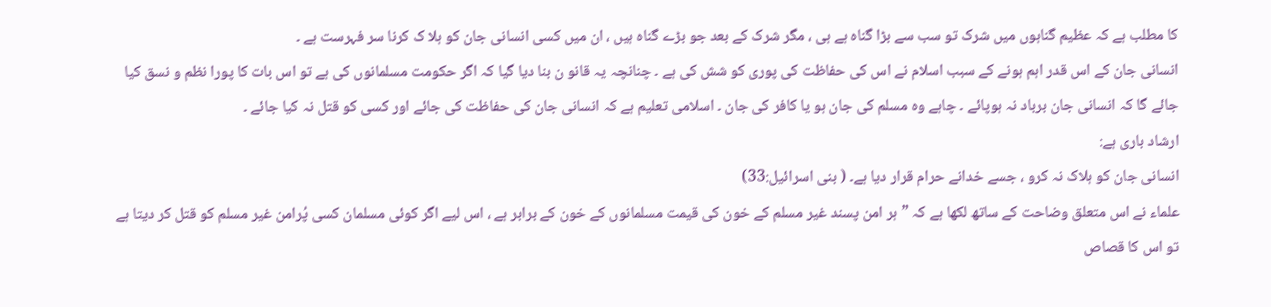کا مطلب ہے کہ عظیم گناہوں میں شرک تو سب سے بڑا گناہ ہے ہی ، مگر شرک کے بعد جو بڑے گناہ ہیں ، ان میں کسی انسانی جان کو ہلا ک کرنا سر فہرست ہے ۔
انسانی جان کے اس قدر اہم ہونے کے سبب اسلام نے اس کی حفاظت کی پوری کو شش کی ہے ۔ چنانچہ یہ قانو ن بنا دیا گیا کہ اگر حکومت مسلمانوں کی ہے تو اس بات کا پورا نظم و نسق کیا جائے گا کہ انسانی جان برباد نہ ہوپائے ۔ چاہے وہ مسلم کی جان ہو یا کافر کی جان ۔ اسلامی تعلیم ہے کہ انسانی جان کی حفاظت کی جائے اور کسی کو قتل نہ کیا جائے ۔
ارشاد باری ہے:
انسانی جان کو ہلاک نہ کرو ، جسے خدانے حرام قرار دیا ہے۔ ( بنی اسرائیل:33)
علماء نے اس متعلق وضاحت کے ساتھ لکھا ہے کہ ”ہر امن پسند غیر مسلم کے خون کی قیمت مسلمانوں کے خون کے برابر ہے ، اس لیے اگر کوئی مسلمان کسی پُرامن غیر مسلم کو قتل کر دیتا ہے تو اس کا قصاص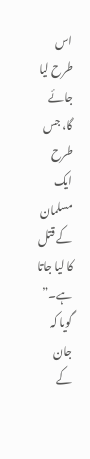اس طرح لیا جائے گا، جس طرح ایک مسلمان کے قتل کا لیا جاتا ہے۔” گویا کہ جان کے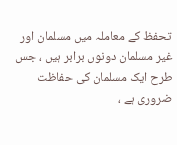تحفظ کے معاملہ میں مسلمان اور غیر مسلمان دونوں برابر ہیں ، جس طرح ایک مسلمان کی حفاظت ضروری ہے ،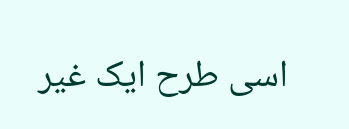اسی طرح ایک غیر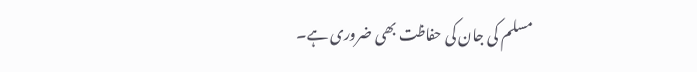مسلم کی جان کی حفاظت بھی ضروری ہے۔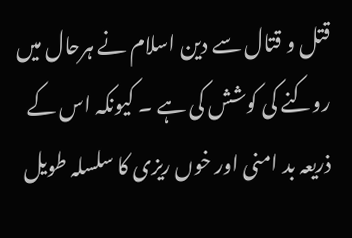قتل و قتال سے دین اسلام نے ہرحال میں روکنے کی کوشش کی ہے ۔ کیونکہ اس کے ذریعہ بد امنی اور خوں ریزی کا سلسلہ طویل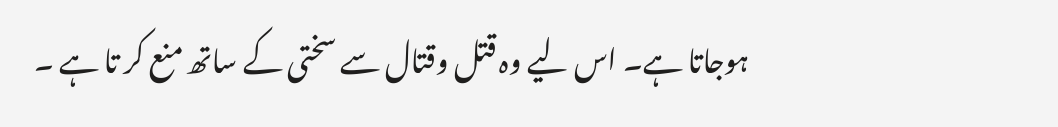ہوجاتا ہے۔ اس لیے وہ قتل وقتال سے سختی کے ساتھ منع کر تا ہے ۔